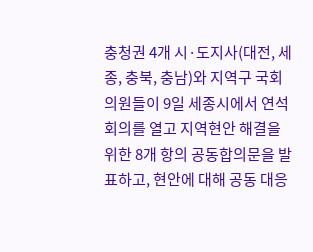충청권 4개 시·도지사(대전, 세종, 충북, 충남)와 지역구 국회의원들이 9일 세종시에서 연석회의를 열고 지역현안 해결을 위한 8개 항의 공동합의문을 발표하고, 현안에 대해 공동 대응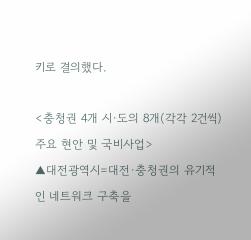키로 결의했다.

<충청권 4개 시·도의 8개(각각 2건씩) 주요 현안 및 국비사업>
▲대전광역시=대전·충청권의 유기적인 네트워크 구축을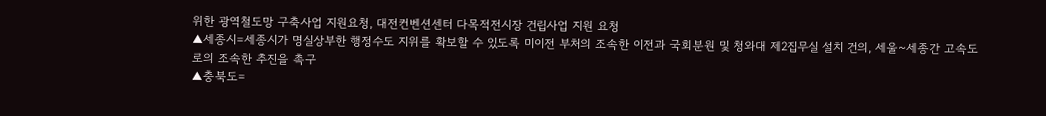위한 광역철도망 구축사업 지원요청, 대전컨벤션센터 다목적전시장 건립사업 지원 요청
▲세종시=세종시가 명실상부한 행정수도 지위를 확보할 수 있도록 미이전 부처의 조속한 이전과 국회분원 및 청와대 제2집무실 설치 건의, 세울~세종간 고속도로의 조속한 추진을 촉구
▲충북도=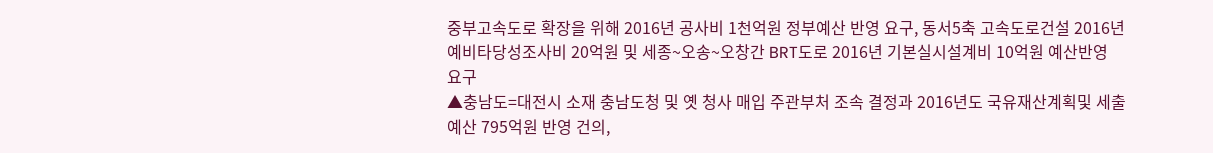중부고속도로 확장을 위해 2016년 공사비 1천억원 정부예산 반영 요구, 동서5축 고속도로건설 2016년 예비타당성조사비 20억원 및 세종~오송~오창간 BRT도로 2016년 기본실시설계비 10억원 예산반영 요구
▲충남도=대전시 소재 충남도청 및 옛 청사 매입 주관부처 조속 결정과 2016년도 국유재산계획및 세출예산 795억원 반영 건의,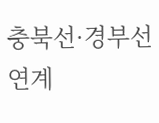충북선·경부선 연계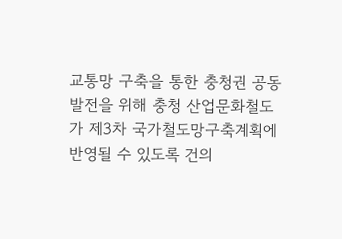교통망 구축을 통한 충청권 공동발전을 위해 충청 산업문화철도가 제3차 국가철도망구축계획에 반영될 수 있도록 건의